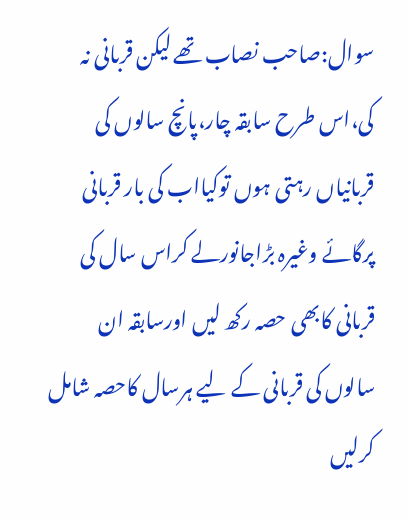سوال:صاحب نصاب تھے لیکن قربانی نہ کی،اس طرح سابقہ چار،پانچ سالوں کی قربانیاں رہتی ہوں توکیااب کی بار قربانی پرگائے وغیرہ بڑاجانورلے کراس سال کی قربانی کابھی حصہ رکھ لیں اورسابقہ ان سالوں کی قربانی کے لیے ہرسال کاحصہ شامل کرلیں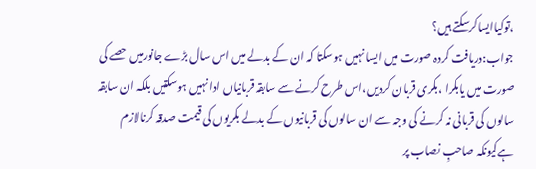،توکیاایساکرسکتے ہیں؟
جواب:دریافت کردہ صورت میں ایسا نہیں ہوسکتا کہ ان کے بدلے میں اس سال بڑے جانورمیں حصے کی صورت میں یابکرا ،بکری قربان کردیں،اس طرح کرنے سے سابقہ قربانیاں ادا نہیں ہوسکتیں بلکہ ان سابقہ سالوں کی قربانی نہ کرنے کی وجہ سے ان سالوں کی قربانیوں کے بدلے بکریوں کی قیمت صدقہ کرنالازم ہےکیونکہ صاحبِ نصاب پر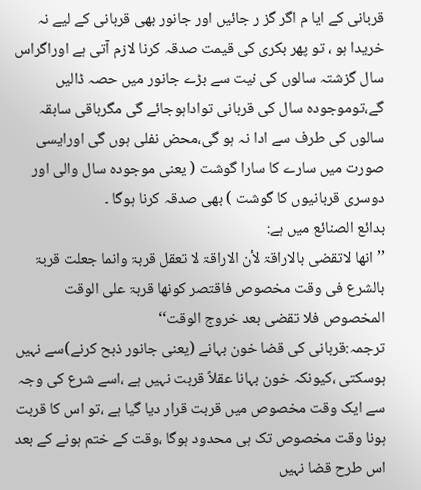قربانی کے ایا م اگر گز ر جائیں اور جانور بھی قربانی کے لیے نہ خریدا ہو ، تو پھر بکری کی قیمت صدقہ کرنا لازم آتی ہے اوراگراس سال گزشتہ سالوں کی نیت سے بڑے جانور میں حصہ ڈالیں گے،توموجودہ سال کی قربانی تواداہوجائے گی مگرباقی سابقہ سالوں کی طرف سے ادا نہ ہو گی،محض نفلی ہوں گی اورایسی صورت میں سارے کا سارا گوشت ( یعنی موجودہ سال والی اور دوسری قربانیوں کا گوشت ) بھی صدقہ کرنا ہوگا ۔
بدائع الصنائع میں ہے:
’’انھا لاتقضی بالاراقۃ لأن الاراقۃ لا تعقل قربۃ وانما جعلت قربۃ بالشرع فی وقت مخصوص فاقتصر کونھا قربۃ علی الوقت المخصوص فلا تقضی بعد خروج الوقت‘‘
ترجمہ:قربانی کی قضا خون بہانے (یعنی جانور ذبح کرنے)سے نہیں ہوسکتی ،کیونکہ خون بہانا عقلاً قربت نہیں ہے ،اسے شرع کی وجہ سے ایک وقت مخصوص میں قربت قرار دیا گیا ہے ،تو اس کا قربت ہونا وقت مخصوص تک ہی محدود ہوگا ،وقت کے ختم ہونے کے بعد اس طرح قضا نہیں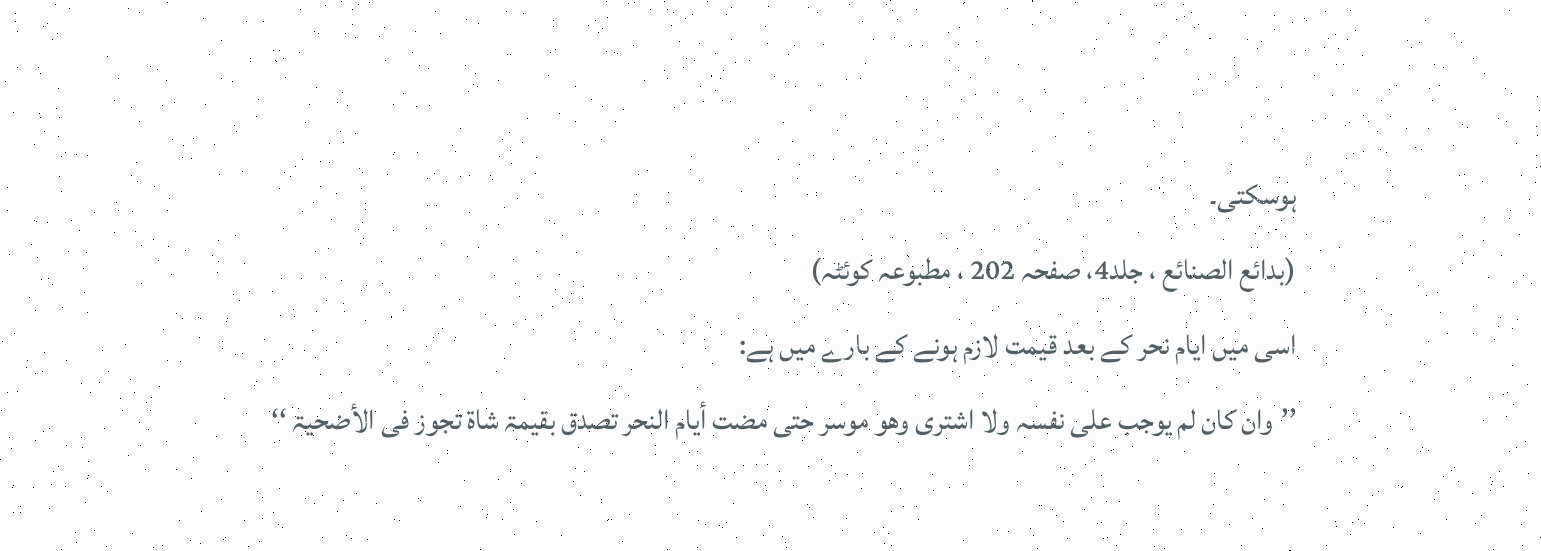ہوسکتی۔
(بدائع الصنائع ، جلد4، صفحہ 202 ، مطبوعہ کوئٹہ)
اسی میں ایام نحر کے بعد قیمت لازم ہونے کے بارے میں ہے:
’’وان کان لم یوجب علی نفسہ ولا اشتری وھو موسر حتی مضت أیام النحر تصدق بقیمۃ شاۃ تجوز فی الأضحیۃ ‘‘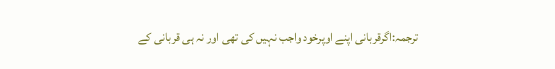ترجمہ:اگرقربانی اپنے اوپرخود واجب نہیں کی تھی اور نہ ہی قربانی کے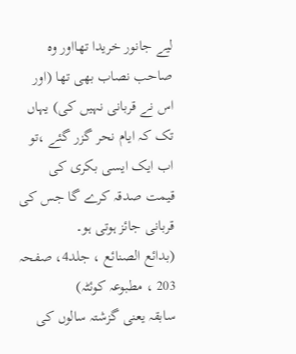لیے جانور خریدا تھااور وہ صاحب نصاب بھی تھا (اور اس نے قربانی نہیں کی) یہاں تک کہ ایام نحر گزر گئے ،تو اب ایک ایسی بکری کی قیمت صدقہ کرے گا جس کی قربانی جائز ہوتی ہو۔
(بدائع الصنائع ، جلد4، صفحہ 203 ، مطبوعہ کوئٹہ)
سابقہ یعنی گزشتہ سالوں کی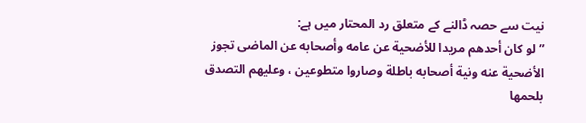نیت سے حصہ ڈالنے کے متعلق رد المحتار میں ہے:
”لو كان أحدهم مريدا للأضحية عن عامه وأصحابه عن الماضی تجوز الأضحية عنه ونية أصحابه باطلة وصاروا متطوعين ، وعليهم التصدق بلحمها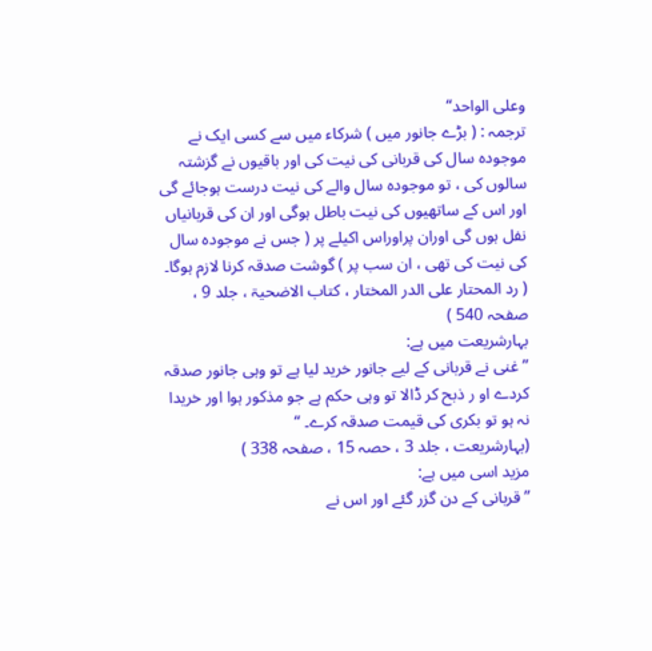وعلى الواحد“
ترجمہ : ( بڑے جانور میں ) شرکاء میں سے کسی ایک نے موجودہ سال کی قربانی کی نیت کی اور باقیوں نے گزشتہ سالوں کی ، تو موجودہ سال والے کی نیت درست ہوجائے گی اور اس کے ساتھیوں کی نیت باطل ہوگی اور ان کی قربانیاں نفل ہوں گی اوران پراوراس اکیلے پر ( جس نے موجودہ سال کی نیت کی تھی ، ان سب پر ) گوشت صدقہ کرنا لازم ہوگا۔
( رد المحتار علی الدر المختار ، کتاب الاضحیۃ ، جلد 9 ، صفحہ 540 )
بہارشریعت میں ہے:
’’غنی نے قربانی کے لیے جانور خرید لیا ہے تو وہی جانور صدقہ کردے او ر ذبح کر ڈالا تو وہی حکم ہے جو مذکور ہوا اور خریدا نہ ہو تو بکری کی قیمت صدقہ کرے۔ ‘‘
(بہارشریعت ، جلد 3 ، حصہ 15 ، صفحہ 338 )
مزید اسی میں ہے:
’’قربانی کے دن گزر گئے اور اس نے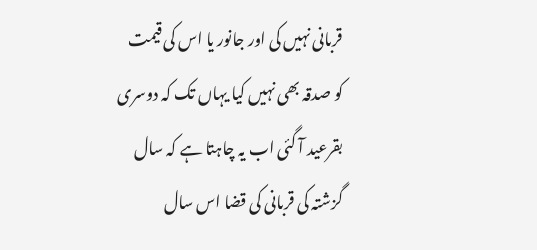قربانی نہیں کی اور جانور یا اس کی قیمت کو صدقہ بھی نہیں کیا یہاں تک کہ دوسری بقرعید آ گئی اب یہ چاہتا ہے کہ سال گزشتہ کی قربانی کی قضا اس سال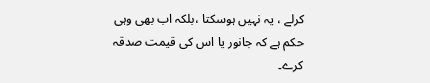کرلے ، یہ نہیں ہوسکتا ،بلکہ اب بھی وہی حکم ہے کہ جانور یا اس کی قیمت صدقہ کرے۔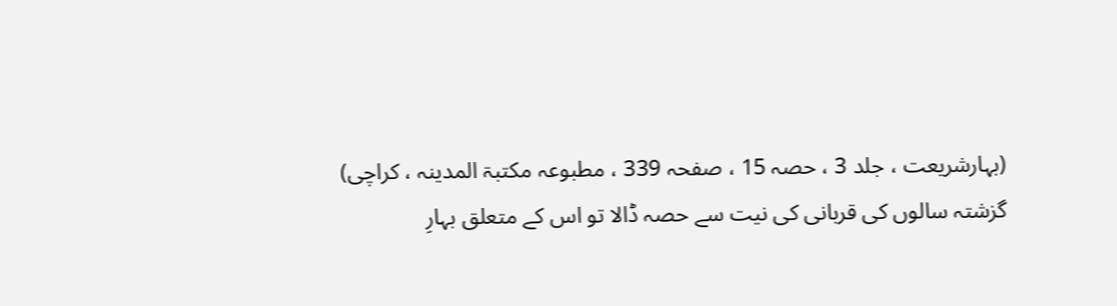(بہارشریعت ، جلد 3 ، حصہ 15 ، صفحہ 339 ، مطبوعہ مکتبۃ المدینہ ، کراچی)
گزشتہ سالوں کی قربانی کی نیت سے حصہ ڈالا تو اس کے متعلق بہارِ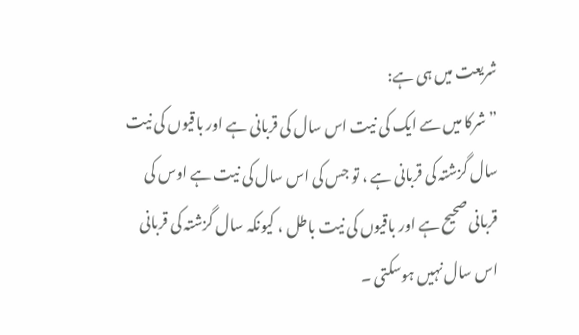شریعت میں ہی ہے:
”شرکا میں سے ایک کی نیت اس سال کی قربانی ہے اور باقیوں کی نیت سال گزشتہ کی قربانی ہے ، تو جس کی اس سال کی نیت ہے اوس کی قربانی صحیح ہے اور باقیوں کی نیت باطل ، کیونکہ سال گزشتہ کی قربانی اس سال نہیں ہوسکتی ۔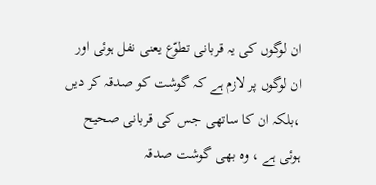ان لوگوں کی یہ قربانی تطوّع یعنی نفل ہوئی اور ان لوگوں پر لازم ہے کہ گوشت کو صدقہ کر دیں ،بلکہ ان کا ساتھی جس کی قربانی صحیح ہوئی ہے ، وہ بھی گوشت صدقہ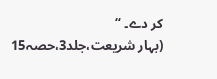کر دے۔ “
(بہار شریعت،جلد3،حصہ15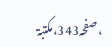،صفحہ343،مکتبۃ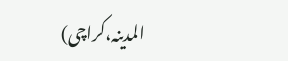المدینہ،کراچی)